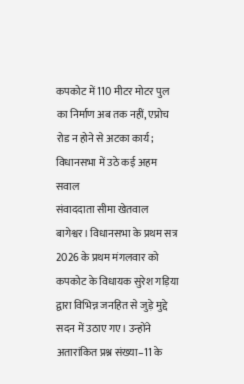कपकोट में 110 मीटर मोटर पुल का निर्माण अब तक नहीं, एप्रोच रोड न होने से अटका कार्य; विधानसभा में उठे कई अहम सवाल
संवाददाता सीमा खेतवाल
बागेश्वर। विधानसभा के प्रथम सत्र 2026 के प्रथम मंगलवार को कपकोट के विधायक सुरेश गड़िया द्वारा विभिन्न जनहित से जुड़े मुद्दे सदन में उठाए गए। उन्होंने अतारांकित प्रश्न संख्या–11 के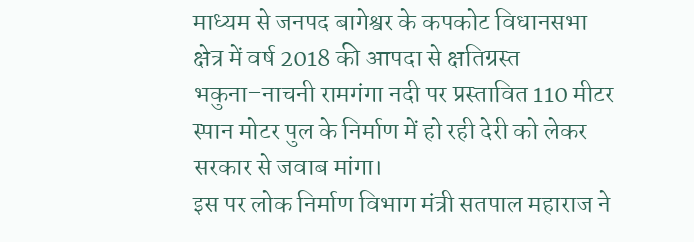माध्यम से जनपद बागेश्वर के कपकोट विधानसभा क्षेत्र में वर्ष 2018 की आपदा से क्षतिग्रस्त भकुना–नाचनी रामगंगा नदी पर प्रस्तावित 110 मीटर स्पान मोटर पुल के निर्माण में हो रही देरी को लेकर सरकार से जवाब मांगा।
इस पर लोक निर्माण विभाग मंत्री सतपाल महाराज ने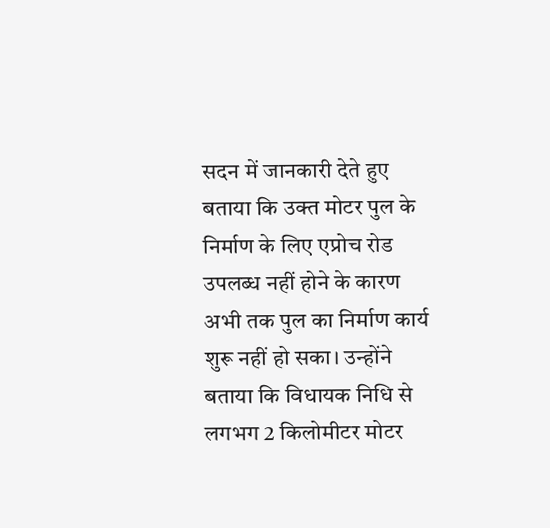सदन में जानकारी देते हुए बताया कि उक्त मोटर पुल के निर्माण के लिए एप्रोच रोड उपलब्ध नहीं होने के कारण अभी तक पुल का निर्माण कार्य शुरू नहीं हो सका। उन्होंने बताया कि विधायक निधि से लगभग 2 किलोमीटर मोटर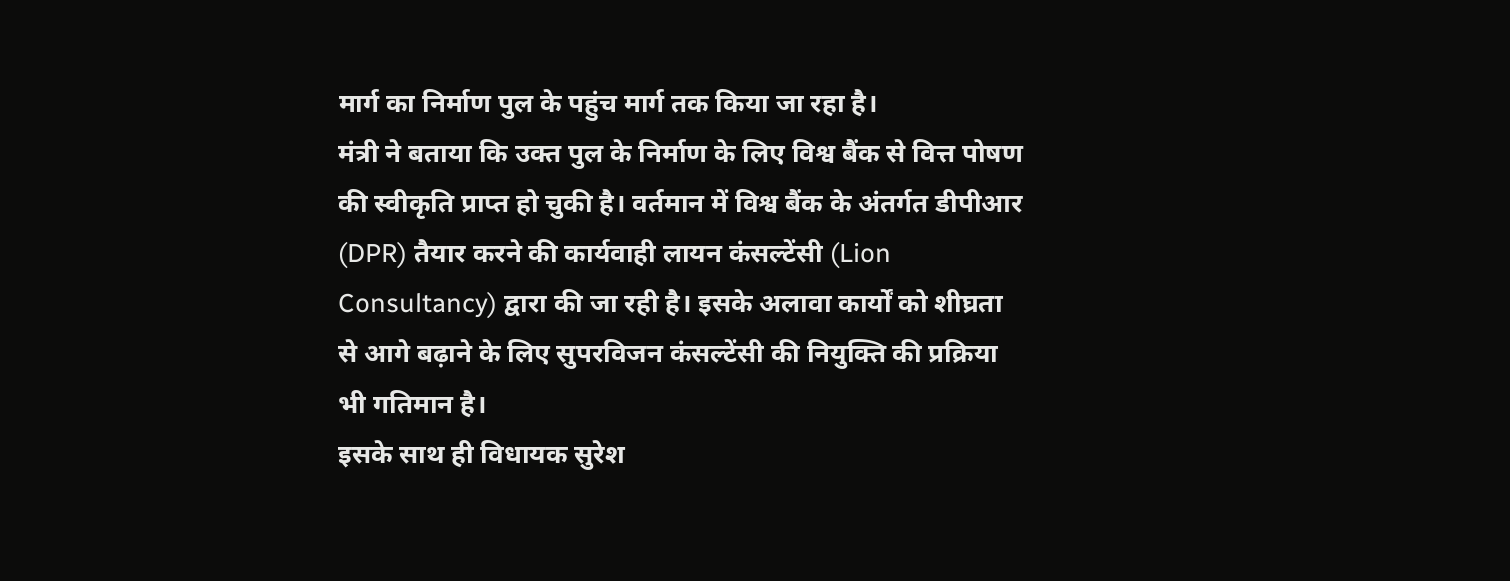मार्ग का निर्माण पुल के पहुंच मार्ग तक किया जा रहा है।
मंत्री ने बताया कि उक्त पुल के निर्माण के लिए विश्व बैंक से वित्त पोषण की स्वीकृति प्राप्त हो चुकी है। वर्तमान में विश्व बैंक के अंतर्गत डीपीआर (DPR) तैयार करने की कार्यवाही लायन कंसल्टेंसी (Lion Consultancy) द्वारा की जा रही है। इसके अलावा कार्यों को शीघ्रता से आगे बढ़ाने के लिए सुपरविजन कंसल्टेंसी की नियुक्ति की प्रक्रिया भी गतिमान है।
इसके साथ ही विधायक सुरेश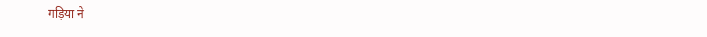गड़िया ने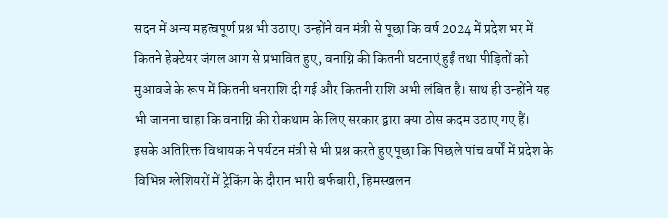सदन में अन्य महत्वपूर्ण प्रश्न भी उठाए। उन्होंने वन मंत्री से पूछा कि वर्ष 2024 में प्रदेश भर में कितने हेक्टेयर जंगल आग से प्रभावित हुए, वनाग्नि की कितनी घटनाएं हुईं तथा पीड़ितों को मुआवजे के रूप में कितनी धनराशि दी गई और कितनी राशि अभी लंबित है। साथ ही उन्होंने यह भी जानना चाहा कि वनाग्नि की रोकथाम के लिए सरकार द्वारा क्या ठोस कदम उठाए गए हैं।
इसके अतिरिक्त विधायक ने पर्यटन मंत्री से भी प्रश्न करते हुए पूछा कि पिछले पांच वर्षों में प्रदेश के विभिन्न ग्लेशियरों में ट्रेकिंग के दौरान भारी बर्फबारी, हिमस्खलन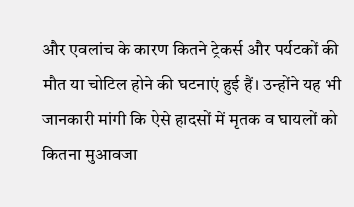और एवलांच के कारण कितने ट्रेकर्स और पर्यटकों की मौत या चोटिल होने की घटनाएं हुई हैं। उन्होंने यह भी जानकारी मांगी कि ऐसे हादसों में मृतक व घायलों को कितना मुआवजा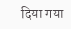दिया गया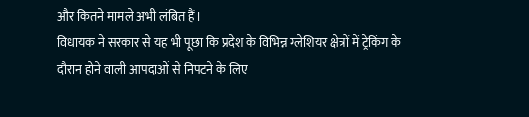और कितने मामले अभी लंबित हैं।
विधायक ने सरकार से यह भी पूछा कि प्रदेश के विभिन्न ग्लेशियर क्षेत्रों में ट्रेकिंग के दौरान होने वाली आपदाओं से निपटने के लिए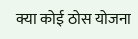क्या कोई ठोस योजना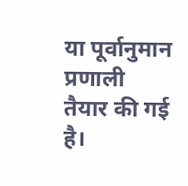या पूर्वानुमान प्रणाली तैयार की गई है।